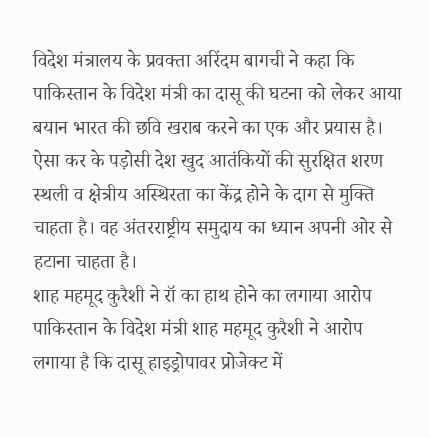विदेश मंत्रालय के प्रवक्ता अरिंदम बागची ने कहा कि पाकिस्तान के विदेश मंत्री का दासू की घटना को लेकर आया बयान भारत की छवि खराब करने का एक और प्रयास है। ऐसा कर के पड़ोसी देश खुद आतंकियों की सुरक्षित शरण स्थली व क्षेत्रीय अस्थिरता का केंद्र होने के दाग से मुक्ति चाहता है। वह अंतरराष्ट्रीय समुदाय का ध्यान अपनी ओर से हटाना चाहता है।
शाह महमूद कुरैशी ने रॉ का हाथ होने का लगाया आरोप
पाकिस्तान के विदेश मंत्री शाह महमूद कुरैशी ने आरोप लगाया है कि दासू हाइड्रोपावर प्रोजेक्ट में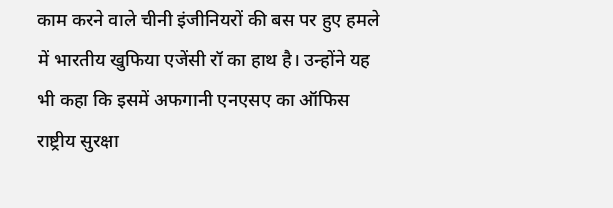काम करने वाले चीनी इंजीनियरों की बस पर हुए हमले में भारतीय खुफिया एजेंसी रॉ का हाथ है। उन्होंने यह भी कहा कि इसमें अफगानी एनएसए का ऑफिस राष्ट्रीय सुरक्षा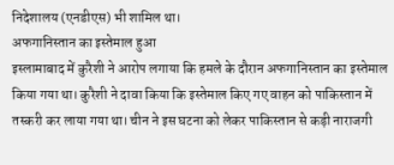निदेशालय (एनडीएस) भी शामिल था।
अफगानिस्तान का इस्तेमाल हुआ
इस्लामाबाद में कुरैशी ने आरोप लगाया कि हमले के दौरान अफगानिस्तान का इस्तेमाल किया गया था। कुरैशी ने दावा किया कि इस्तेमाल किए गए वाहन को पाकिस्तान में तस्करी कर लाया गया था। चीन ने इस घटना को लेकर पाकिस्तान से कड़ी नाराजगी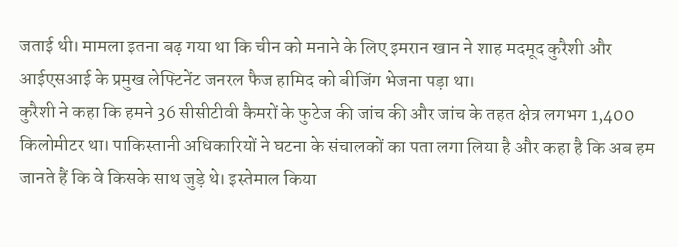जताई थी। मामला इतना बढ़ गया था कि चीन को मनाने के लिए इमरान खान ने शाह मदमूद कुरैशी और आईएसआई के प्रमुख लेफ्टिनेंट जनरल फैज हामिद को बीजिंग भेजना पड़ा था।
कुरैशी ने कहा कि हमने 36 सीसीटीवी कैमरों के फुटेज की जांच की और जांच के तहत क्षेत्र लगभग 1,400 किलोमीटर था। पाकिस्तानी अधिकारियों ने घटना के संचालकों का पता लगा लिया है और कहा है कि अब हम जानते हैं कि वे किसके साथ जुड़े थे। इस्तेमाल किया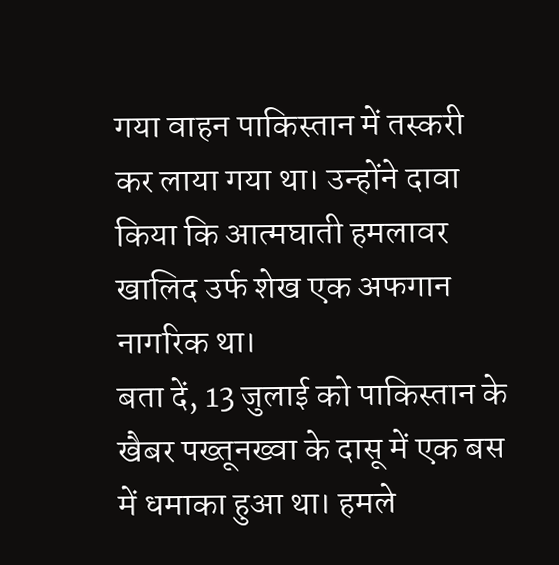गया वाहन पाकिस्तान में तस्करी कर लाया गया था। उन्होंने दावा किया कि आत्मघाती हमलावर खालिद उर्फ शेख एक अफगान नागरिक था।
बता दें, 13 जुलाई को पाकिस्तान के खैबर पख्तूनख्वा के दासू में एक बस में धमाका हुआ था। हमले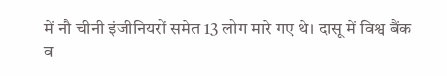में नौ चीनी इंजीनियरों समेत 13 लोग मारे गए थे। दासू में विश्व बैंक व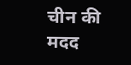चीन की मदद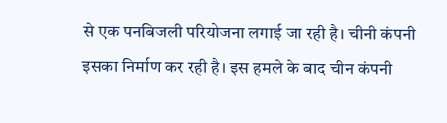से एक पनबिजली परियोजना लगाई जा रही है। चीनी कंपनी इसका निर्माण कर रही है। इस हमले के बाद चीन कंपनी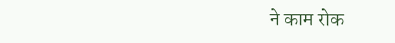ने काम रोक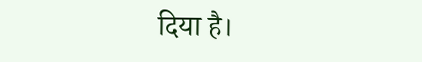दिया है।